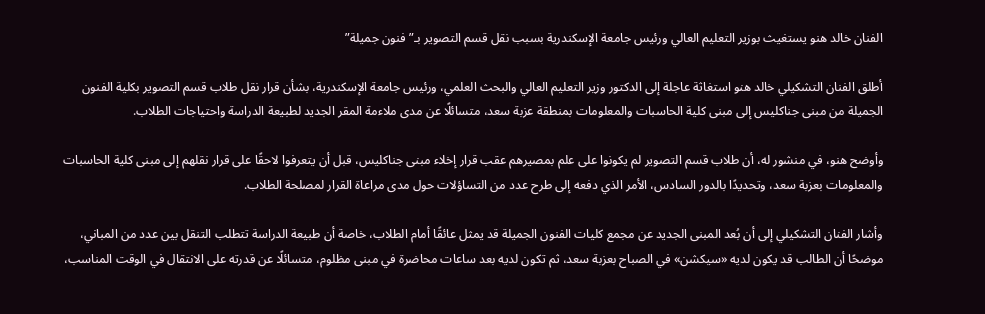الفنان خالد هنو يستغيث بوزير التعليم العالي ورئيس جامعة الإسكندرية بسبب نقل قسم التصوير بـ”فنون جميلة”

أطلق الفنان التشكيلي خالد هنو استغاثة عاجلة إلى الدكتور وزير التعليم العالي والبحث العلمي، ورئيس جامعة الإسكندرية، بشأن قرار نقل طلاب قسم التصوير بكلية الفنون الجميلة من مبنى جناكليس إلى مبنى كلية الحاسبات والمعلومات بمنطقة عزبة سعد، متسائلًا عن مدى ملاءمة المقر الجديد لطبيعة الدراسة واحتياجات الطلاب.

وأوضح هنو، في منشور له، أن طلاب قسم التصوير لم يكونوا على علم بمصيرهم عقب قرار إخلاء مبنى جناكليس، قبل أن يتعرفوا لاحقًا على قرار نقلهم إلى مبنى كلية الحاسبات والمعلومات بعزبة سعد، وتحديدًا بالدور السادس، الأمر الذي دفعه إلى طرح عدد من التساؤلات حول مدى مراعاة القرار لمصلحة الطلاب.

وأشار الفنان التشكيلي إلى أن بُعد المبنى الجديد عن مجمع كليات الفنون الجميلة قد يمثل عائقًا أمام الطلاب، خاصة أن طبيعة الدراسة تتطلب التنقل بين عدد من المباني، موضحًا أن الطالب قد يكون لديه «سيكشن» في الصباح بعزبة سعد، ثم تكون لديه بعد ساعات محاضرة في مبنى مظلوم، متسائلًا عن قدرته على الانتقال في الوقت المناسب،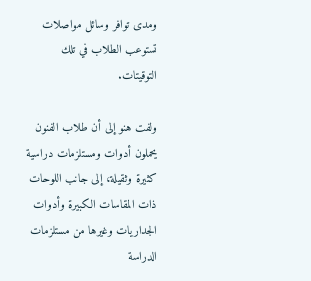ومدى توافر وسائل مواصلات تستوعب الطلاب في تلك التوقيتات.

ولفت هنو إلى أن طلاب الفنون يحملون أدوات ومستلزمات دراسية كثيرة وثقيلة، إلى جانب اللوحات ذات المقاسات الكبيرة وأدوات الجداريات وغيرها من مستلزمات الدراسة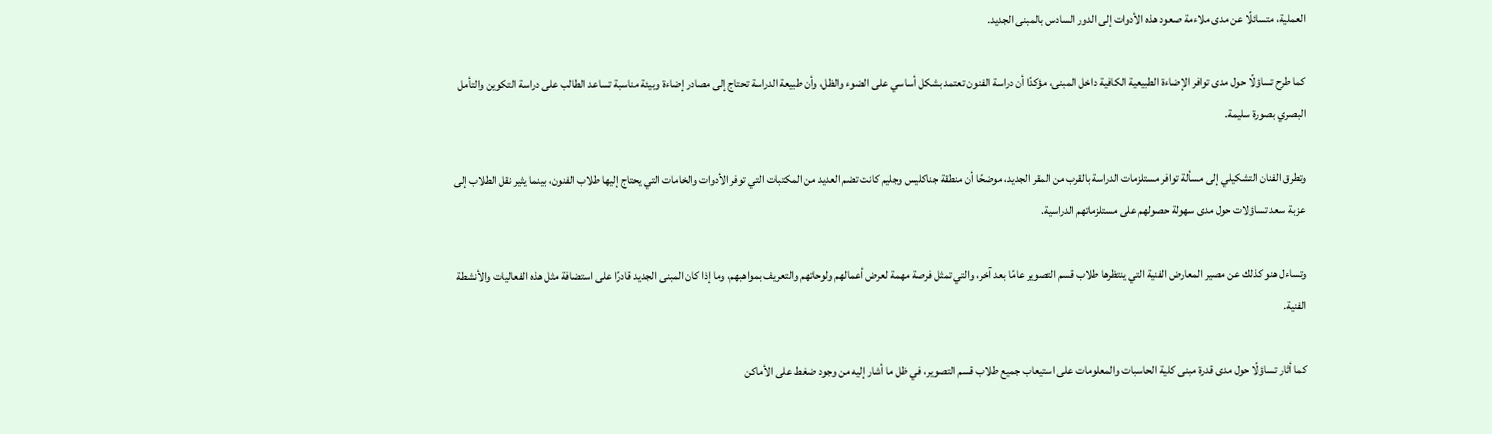العملية، متسائلًا عن مدى ملاءمة صعود هذه الأدوات إلى الدور السادس بالمبنى الجديد.

كما طرح تساؤلًا حول مدى توافر الإضاءة الطبيعية الكافية داخل المبنى، مؤكدًا أن دراسة الفنون تعتمد بشكل أساسي على الضوء والظل، وأن طبيعة الدراسة تحتاج إلى مصادر إضاءة وبيئة مناسبة تساعد الطالب على دراسة التكوين والتأمل البصري بصورة سليمة.

وتطرق الفنان التشكيلي إلى مسألة توافر مستلزمات الدراسة بالقرب من المقر الجديد، موضحًا أن منطقة جناكليس وجليم كانت تضم العديد من المكتبات التي توفر الأدوات والخامات التي يحتاج إليها طلاب الفنون، بينما يثير نقل الطلاب إلى عزبة سعد تساؤلات حول مدى سهولة حصولهم على مستلزماتهم الدراسية.

وتساءل هنو كذلك عن مصير المعارض الفنية التي ينتظرها طلاب قسم التصوير عامًا بعد آخر، والتي تمثل فرصة مهمة لعرض أعمالهم ولوحاتهم والتعريف بمواهبهم، وما إذا كان المبنى الجديد قادرًا على استضافة مثل هذه الفعاليات والأنشطة الفنية.

كما أثار تساؤلًا حول مدى قدرة مبنى كلية الحاسبات والمعلومات على استيعاب جميع طلاب قسم التصوير، في ظل ما أشار إليه من وجود ضغط على الأماكن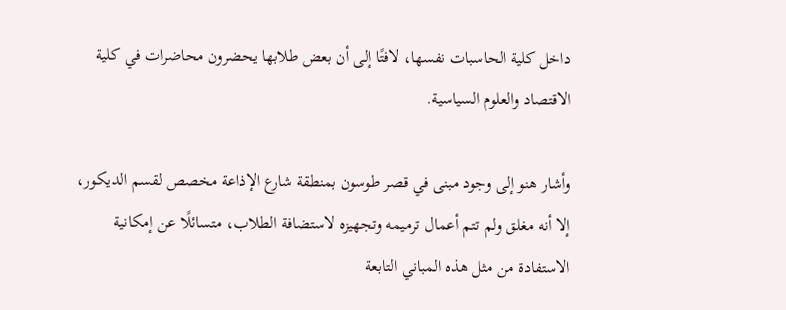داخل كلية الحاسبات نفسها، لافتًا إلى أن بعض طلابها يحضرون محاضرات في كلية الاقتصاد والعلوم السياسية.

وأشار هنو إلى وجود مبنى في قصر طوسون بمنطقة شارع الإذاعة مخصص لقسم الديكور، إلا أنه مغلق ولم تتم أعمال ترميمه وتجهيزه لاستضافة الطلاب، متسائلًا عن إمكانية الاستفادة من مثل هذه المباني التابعة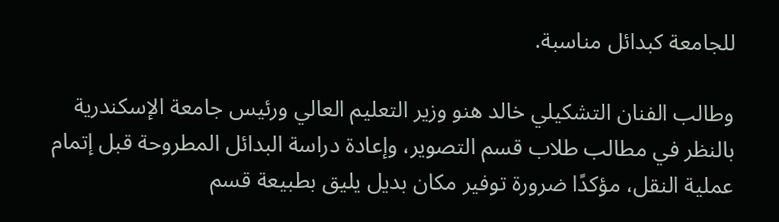للجامعة كبدائل مناسبة.

وطالب الفنان التشكيلي خالد هنو وزير التعليم العالي ورئيس جامعة الإسكندرية بالنظر في مطالب طلاب قسم التصوير، وإعادة دراسة البدائل المطروحة قبل إتمام عملية النقل، مؤكدًا ضرورة توفير مكان بديل يليق بطبيعة قسم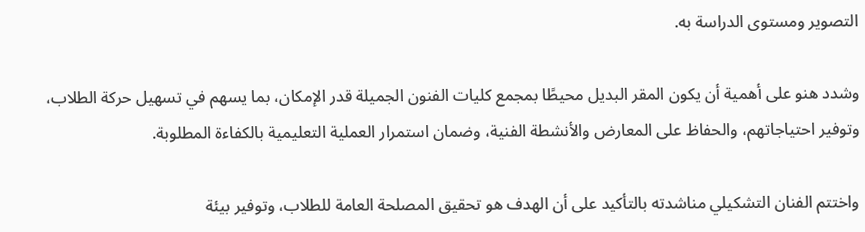التصوير ومستوى الدراسة به.

وشدد هنو على أهمية أن يكون المقر البديل محيطًا بمجمع كليات الفنون الجميلة قدر الإمكان، بما يسهم في تسهيل حركة الطلاب، وتوفير احتياجاتهم، والحفاظ على المعارض والأنشطة الفنية، وضمان استمرار العملية التعليمية بالكفاءة المطلوبة.

واختتم الفنان التشكيلي مناشدته بالتأكيد على أن الهدف هو تحقيق المصلحة العامة للطلاب، وتوفير بيئة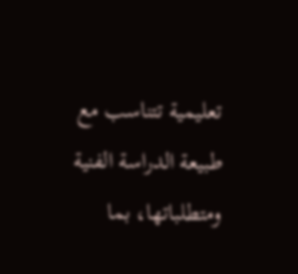تعليمية تتناسب مع طبيعة الدراسة الفنية ومتطلباتها، بما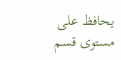يحافظ على مستوى قسم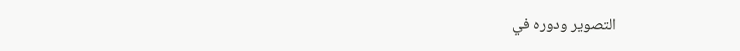التصوير ودوره في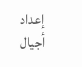إعداد أجيال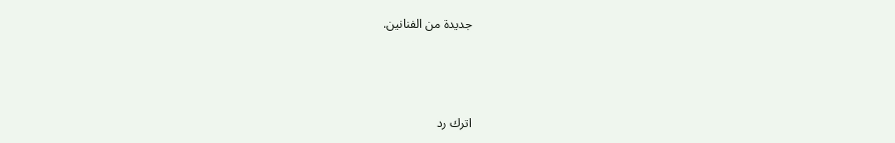جديدة من الفنانين.



اترك رد